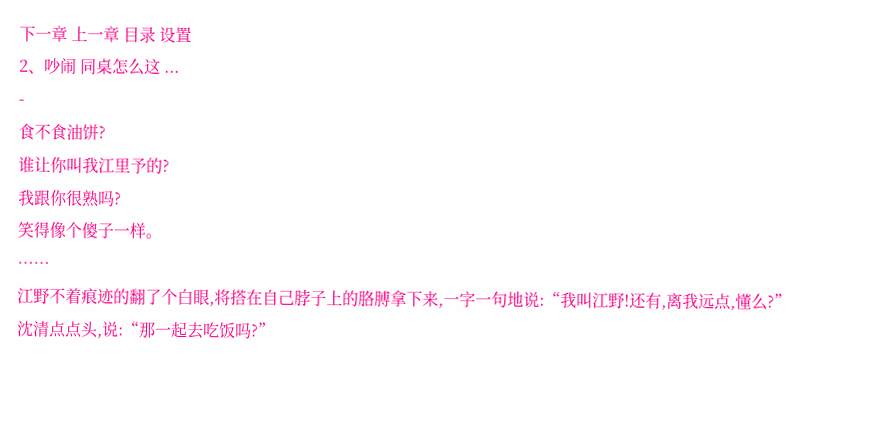下一章 上一章 目录 设置
2、吵闹 同桌怎么这 ...
-
食不食油饼?
谁让你叫我江里予的?
我跟你很熟吗?
笑得像个傻子一样。
……
江野不着痕迹的翻了个白眼,将搭在自己脖子上的胳膊拿下来,一字一句地说:“我叫江野!还有,离我远点,懂么?”
沈清点点头,说:“那一起去吃饭吗?”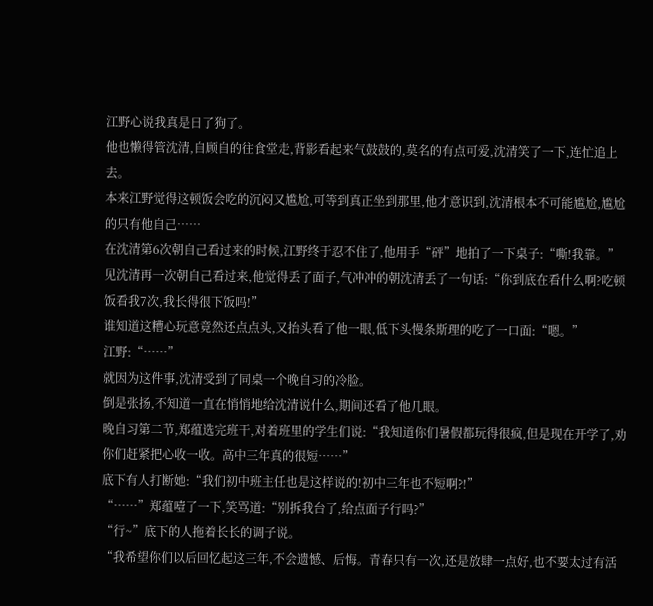江野心说我真是日了狗了。
他也懒得管沈清,自顾自的往食堂走,背影看起来气鼓鼓的,莫名的有点可爱,沈清笑了一下,连忙追上去。
本来江野觉得这顿饭会吃的沉闷又尴尬,可等到真正坐到那里,他才意识到,沈清根本不可能尴尬,尴尬的只有他自己……
在沈清第6次朝自己看过来的时候,江野终于忍不住了,他用手“砰”地拍了一下桌子:“嘶!我靠。”
见沈清再一次朝自己看过来,他觉得丢了面子,气冲冲的朝沈清丢了一句话:“你到底在看什么啊?吃顿饭看我7次,我长得很下饭吗!”
谁知道这糟心玩意竟然还点点头,又抬头看了他一眼,低下头慢条斯理的吃了一口面:“嗯。”
江野:“……”
就因为这件事,沈清受到了同桌一个晚自习的冷脸。
倒是张扬,不知道一直在悄悄地给沈清说什么,期间还看了他几眼。
晚自习第二节,郑蕴选完班干,对着班里的学生们说:“我知道你们暑假都玩得很疯,但是现在开学了,劝你们赶紧把心收一收。高中三年真的很短……”
底下有人打断她:“我们初中班主任也是这样说的!初中三年也不短啊?!”
“……”郑蕴噎了一下,笑骂道:“别拆我台了,给点面子行吗?”
“行~”底下的人拖着长长的调子说。
“我希望你们以后回忆起这三年,不会遗憾、后悔。青春只有一次,还是放肆一点好,也不要太过有活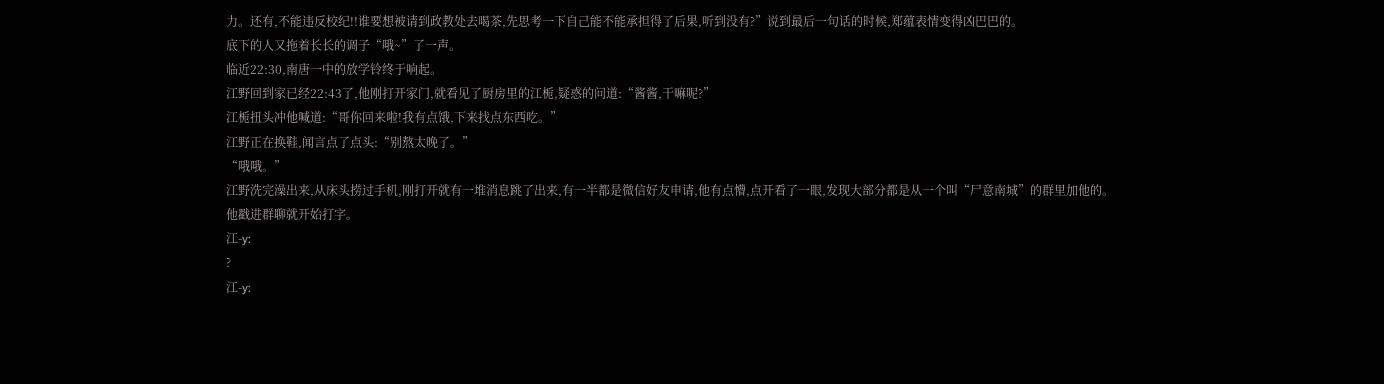力。还有,不能违反校纪!!谁要想被请到政教处去喝茶,先思考一下自己能不能承担得了后果,听到没有?”说到最后一句话的时候,郑蕴表情变得凶巴巴的。
底下的人又拖着长长的调子“哦~”了一声。
临近22:30,南唐一中的放学铃终于响起。
江野回到家已经22:43了,他刚打开家门,就看见了厨房里的江栀,疑惑的问道:“酱酱,干嘛呢?”
江栀扭头冲他喊道:“哥你回来啦!我有点饿,下来找点东西吃。”
江野正在换鞋,闻言点了点头:“别熬太晚了。”
“哦哦。”
江野洗完澡出来,从床头捞过手机,刚打开就有一堆消息跳了出来,有一半都是微信好友申请,他有点懵,点开看了一眼,发现大部分都是从一个叫“尸意南城”的群里加他的。
他戳进群聊就开始打字。
江-y:
?
江-y: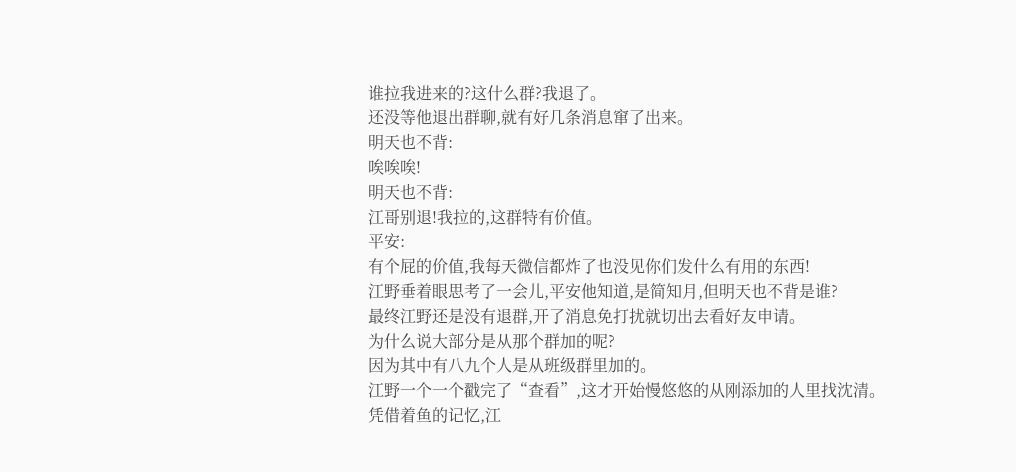谁拉我进来的?这什么群?我退了。
还没等他退出群聊,就有好几条消息窜了出来。
明天也不背:
唉唉唉!
明天也不背:
江哥别退!我拉的,这群特有价值。
平安:
有个屁的价值,我每天微信都炸了也没见你们发什么有用的东西!
江野垂着眼思考了一会儿,平安他知道,是简知月,但明天也不背是谁?
最终江野还是没有退群,开了消息免打扰就切出去看好友申请。
为什么说大部分是从那个群加的呢?
因为其中有八九个人是从班级群里加的。
江野一个一个戳完了“查看”,这才开始慢悠悠的从刚添加的人里找沈清。
凭借着鱼的记忆,江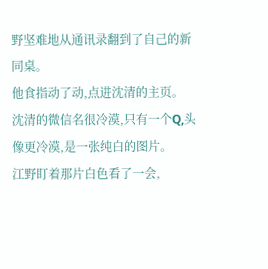野坚难地从通讯录翻到了自己的新同桌。
他食指动了动,点进沈清的主页。
沈清的微信名很冷漠,只有一个Q,头像更冷漠,是一张纯白的图片。
江野盯着那片白色看了一会,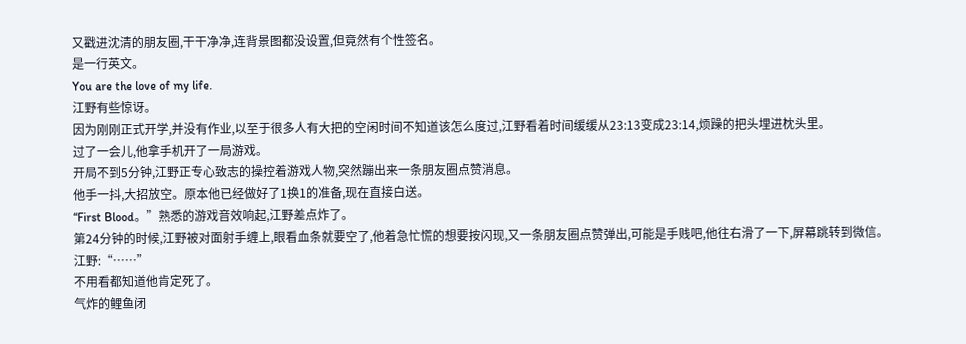又戳进沈清的朋友圈,干干净净,连背景图都没设置,但竟然有个性签名。
是一行英文。
You are the love of my life.
江野有些惊讶。
因为刚刚正式开学,并没有作业,以至于很多人有大把的空闲时间不知道该怎么度过,江野看着时间缓缓从23:13变成23:14,烦躁的把头埋进枕头里。
过了一会儿,他拿手机开了一局游戏。
开局不到5分钟,江野正专心致志的操控着游戏人物,突然蹦出来一条朋友圈点赞消息。
他手一抖,大招放空。原本他已经做好了1换1的准备,现在直接白送。
“First Blood。”熟悉的游戏音效响起,江野差点炸了。
第24分钟的时候,江野被对面射手缠上,眼看血条就要空了,他着急忙慌的想要按闪现,又一条朋友圈点赞弹出,可能是手贱吧,他往右滑了一下,屏幕跳转到微信。
江野:“……”
不用看都知道他肯定死了。
气炸的鲤鱼闭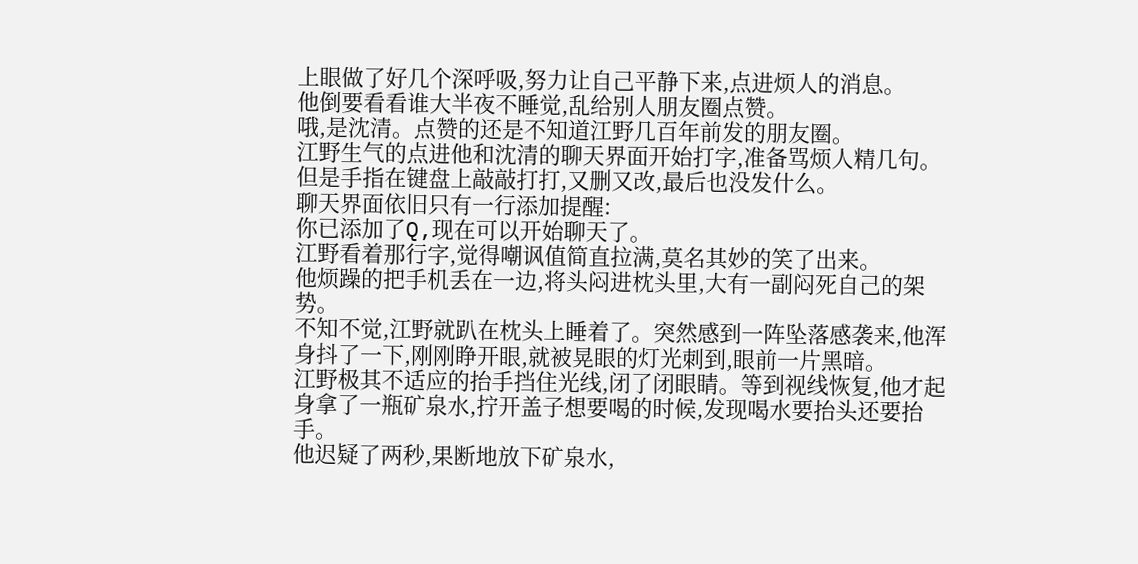上眼做了好几个深呼吸,努力让自己平静下来,点进烦人的消息。
他倒要看看谁大半夜不睡觉,乱给别人朋友圈点赞。
哦,是沈清。点赞的还是不知道江野几百年前发的朋友圈。
江野生气的点进他和沈清的聊天界面开始打字,准备骂烦人精几句。但是手指在键盘上敲敲打打,又删又改,最后也没发什么。
聊天界面依旧只有一行添加提醒:
你已添加了Q,现在可以开始聊天了。
江野看着那行字,觉得嘲讽值简直拉满,莫名其妙的笑了出来。
他烦躁的把手机丢在一边,将头闷进枕头里,大有一副闷死自己的架势。
不知不觉,江野就趴在枕头上睡着了。突然感到一阵坠落感袭来,他浑身抖了一下,刚刚睁开眼,就被晃眼的灯光刺到,眼前一片黑暗。
江野极其不适应的抬手挡住光线,闭了闭眼睛。等到视线恢复,他才起身拿了一瓶矿泉水,拧开盖子想要喝的时候,发现喝水要抬头还要抬手。
他迟疑了两秒,果断地放下矿泉水,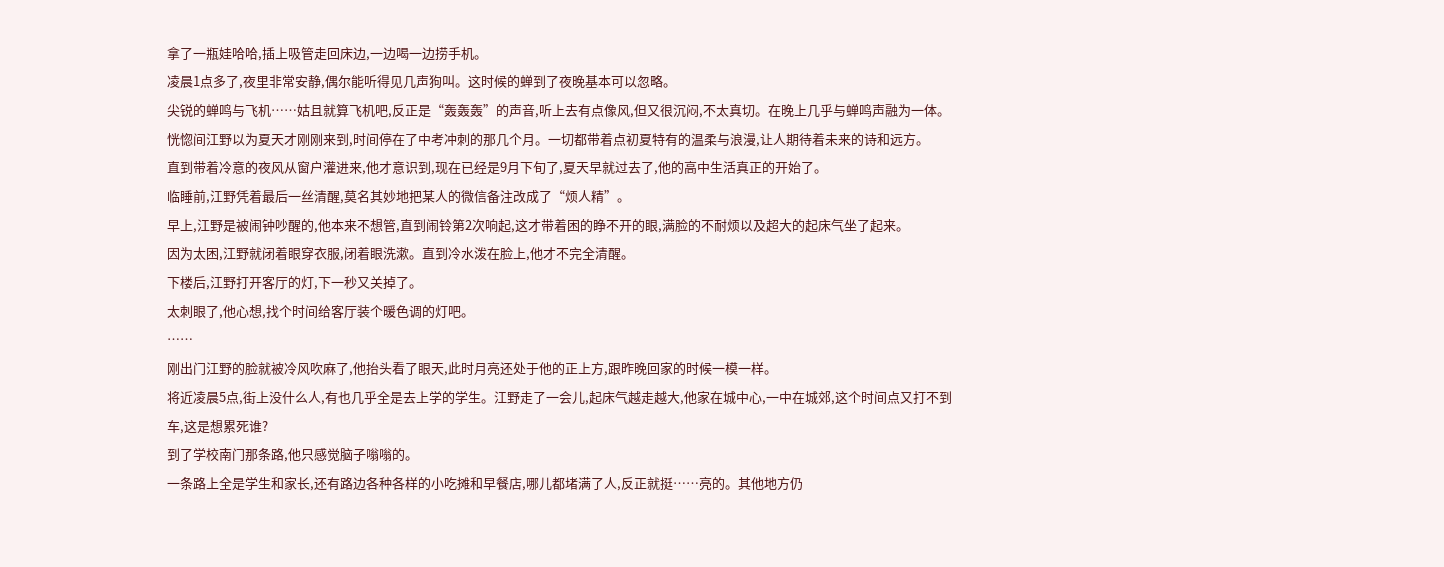拿了一瓶娃哈哈,插上吸管走回床边,一边喝一边捞手机。
凌晨1点多了,夜里非常安静,偶尔能听得见几声狗叫。这时候的蝉到了夜晚基本可以忽略。
尖锐的蝉鸣与飞机……姑且就算飞机吧,反正是“轰轰轰”的声音,听上去有点像风,但又很沉闷,不太真切。在晚上几乎与蝉鸣声融为一体。
恍惚间江野以为夏天才刚刚来到,时间停在了中考冲刺的那几个月。一切都带着点初夏特有的温柔与浪漫,让人期待着未来的诗和远方。
直到带着冷意的夜风从窗户灌进来,他才意识到,现在已经是9月下旬了,夏天早就过去了,他的高中生活真正的开始了。
临睡前,江野凭着最后一丝清醒,莫名其妙地把某人的微信备注改成了“烦人精”。
早上,江野是被闹钟吵醒的,他本来不想管,直到闹铃第2次响起,这才带着困的睁不开的眼,满脸的不耐烦以及超大的起床气坐了起来。
因为太困,江野就闭着眼穿衣服,闭着眼洗漱。直到冷水泼在脸上,他才不完全清醒。
下楼后,江野打开客厅的灯,下一秒又关掉了。
太刺眼了,他心想,找个时间给客厅装个暖色调的灯吧。
……
刚出门江野的脸就被冷风吹麻了,他抬头看了眼天,此时月亮还处于他的正上方,跟昨晚回家的时候一模一样。
将近凌晨5点,街上没什么人,有也几乎全是去上学的学生。江野走了一会儿,起床气越走越大,他家在城中心,一中在城郊,这个时间点又打不到车,这是想累死谁?
到了学校南门那条路,他只感觉脑子嗡嗡的。
一条路上全是学生和家长,还有路边各种各样的小吃摊和早餐店,哪儿都堵满了人,反正就挺……亮的。其他地方仍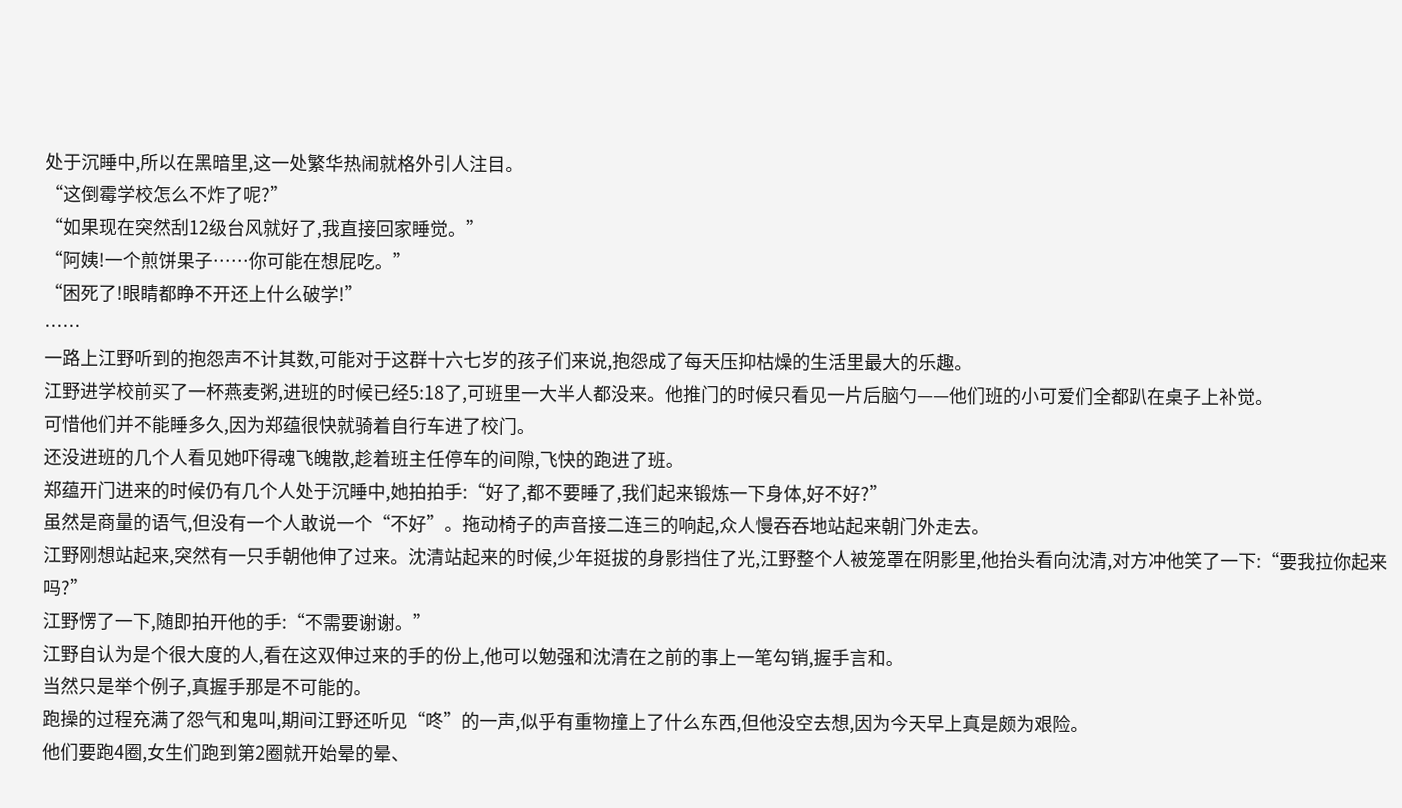处于沉睡中,所以在黑暗里,这一处繁华热闹就格外引人注目。
“这倒霉学校怎么不炸了呢?”
“如果现在突然刮12级台风就好了,我直接回家睡觉。”
“阿姨!一个煎饼果子……你可能在想屁吃。”
“困死了!眼睛都睁不开还上什么破学!”
……
一路上江野听到的抱怨声不计其数,可能对于这群十六七岁的孩子们来说,抱怨成了每天压抑枯燥的生活里最大的乐趣。
江野进学校前买了一杯燕麦粥,进班的时候已经5:18了,可班里一大半人都没来。他推门的时候只看见一片后脑勺——他们班的小可爱们全都趴在桌子上补觉。
可惜他们并不能睡多久,因为郑蕴很快就骑着自行车进了校门。
还没进班的几个人看见她吓得魂飞魄散,趁着班主任停车的间隙,飞快的跑进了班。
郑蕴开门进来的时候仍有几个人处于沉睡中,她拍拍手:“好了,都不要睡了,我们起来锻炼一下身体,好不好?”
虽然是商量的语气,但没有一个人敢说一个“不好”。拖动椅子的声音接二连三的响起,众人慢吞吞地站起来朝门外走去。
江野刚想站起来,突然有一只手朝他伸了过来。沈清站起来的时候,少年挺拔的身影挡住了光,江野整个人被笼罩在阴影里,他抬头看向沈清,对方冲他笑了一下:“要我拉你起来吗?”
江野愣了一下,随即拍开他的手:“不需要谢谢。”
江野自认为是个很大度的人,看在这双伸过来的手的份上,他可以勉强和沈清在之前的事上一笔勾销,握手言和。
当然只是举个例子,真握手那是不可能的。
跑操的过程充满了怨气和鬼叫,期间江野还听见“咚”的一声,似乎有重物撞上了什么东西,但他没空去想,因为今天早上真是颇为艰险。
他们要跑4圈,女生们跑到第2圈就开始晕的晕、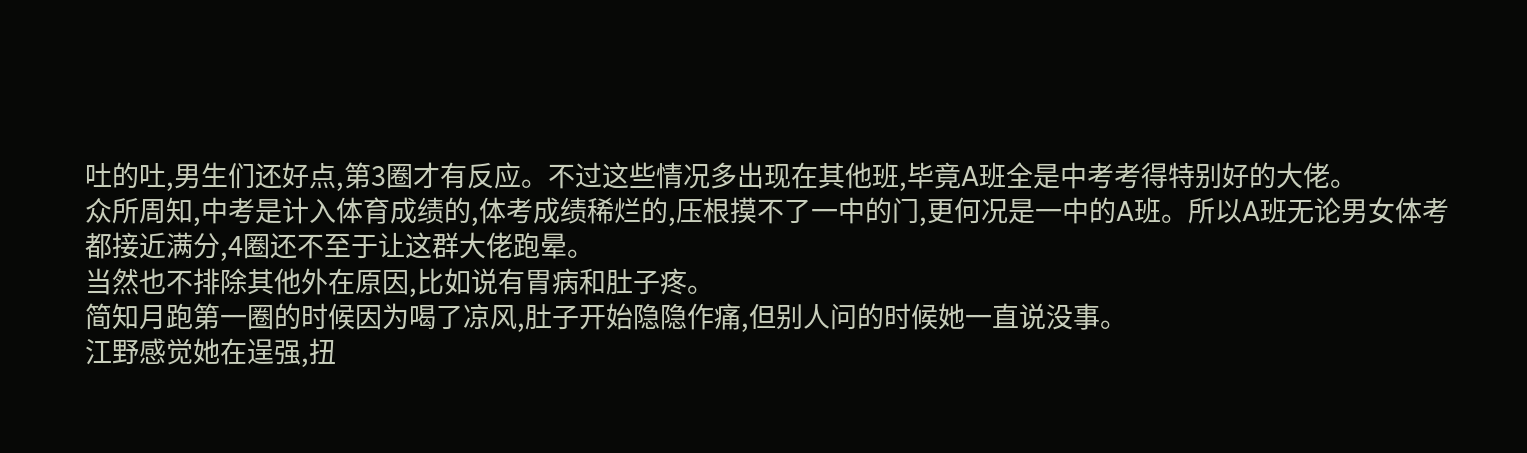吐的吐,男生们还好点,第3圈才有反应。不过这些情况多出现在其他班,毕竟A班全是中考考得特别好的大佬。
众所周知,中考是计入体育成绩的,体考成绩稀烂的,压根摸不了一中的门,更何况是一中的A班。所以A班无论男女体考都接近满分,4圈还不至于让这群大佬跑晕。
当然也不排除其他外在原因,比如说有胃病和肚子疼。
简知月跑第一圈的时候因为喝了凉风,肚子开始隐隐作痛,但别人问的时候她一直说没事。
江野感觉她在逞强,扭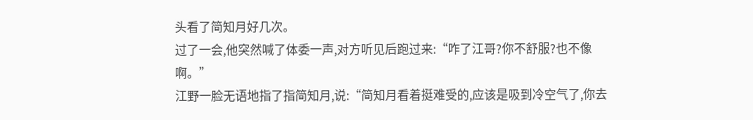头看了简知月好几次。
过了一会,他突然喊了体委一声,对方听见后跑过来:“咋了江哥?你不舒服?也不像啊。”
江野一脸无语地指了指简知月,说:“简知月看着挺难受的,应该是吸到冷空气了,你去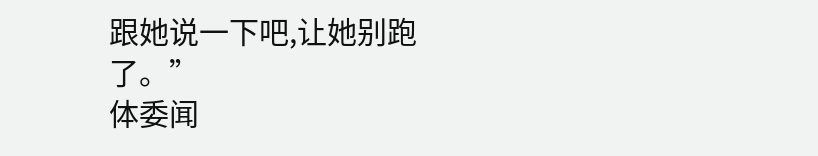跟她说一下吧,让她别跑了。”
体委闻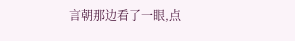言朝那边看了一眼,点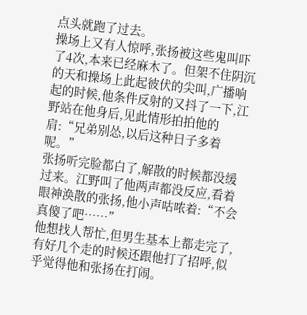点头就跑了过去。
操场上又有人惊呼,张扬被这些鬼叫吓了4次,本来已经麻木了。但架不住阴沉的天和操场上此起彼伏的尖叫,广播响起的时候,他条件反射的又抖了一下,江野站在他身后,见此情形拍拍他的肩:“兄弟别怂,以后这种日子多着呢。”
张扬听完脸都白了,解散的时候都没缓过来。江野叫了他两声都没反应,看着眼神涣散的张扬,他小声咕哝着:“不会真傻了吧……”
他想找人帮忙,但男生基本上都走完了,有好几个走的时候还跟他打了招呼,似乎觉得他和张扬在打闹。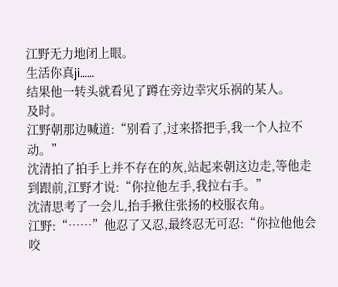江野无力地闭上眼。
生活你真ji……
结果他一转头就看见了蹲在旁边幸灾乐祸的某人。
及时。
江野朝那边喊道:“别看了,过来搭把手,我一个人拉不动。”
沈清拍了拍手上并不存在的灰,站起来朝这边走,等他走到跟前,江野才说:“你拉他左手,我拉右手。”
沈清思考了一会儿,抬手揪住张扬的校服衣角。
江野:“……”他忍了又忍,最终忍无可忍:“你拉他他会咬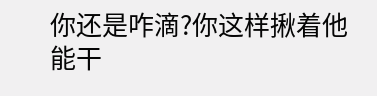你还是咋滴?你这样揪着他能干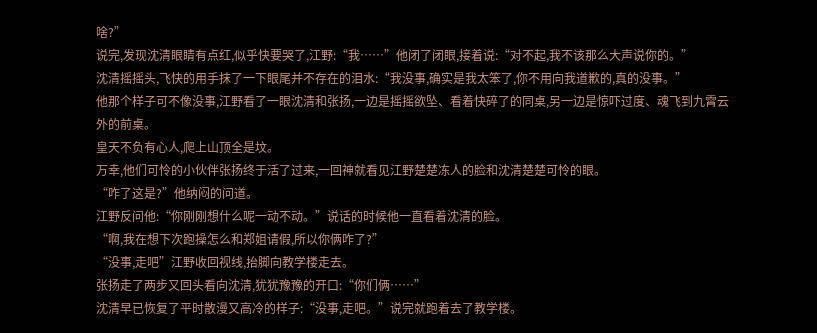啥?”
说完,发现沈清眼睛有点红,似乎快要哭了,江野:“我……”他闭了闭眼,接着说:“对不起,我不该那么大声说你的。”
沈清摇摇头,飞快的用手抹了一下眼尾并不存在的泪水:“我没事,确实是我太笨了,你不用向我道歉的,真的没事。”
他那个样子可不像没事,江野看了一眼沈清和张扬,一边是摇摇欲坠、看着快碎了的同桌,另一边是惊吓过度、魂飞到九霄云外的前桌。
皇天不负有心人,爬上山顶全是坟。
万幸,他们可怜的小伙伴张扬终于活了过来,一回神就看见江野楚楚冻人的脸和沈清楚楚可怜的眼。
“咋了这是?”他纳闷的问道。
江野反问他:“你刚刚想什么呢一动不动。”说话的时候他一直看着沈清的脸。
“啊,我在想下次跑操怎么和郑姐请假,所以你俩咋了?”
“没事,走吧”江野收回视线,抬脚向教学楼走去。
张扬走了两步又回头看向沈清,犹犹豫豫的开口:“你们俩……”
沈清早已恢复了平时散漫又高冷的样子:“没事,走吧。”说完就跑着去了教学楼。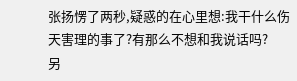张扬愣了两秒,疑惑的在心里想:我干什么伤天害理的事了?有那么不想和我说话吗?
另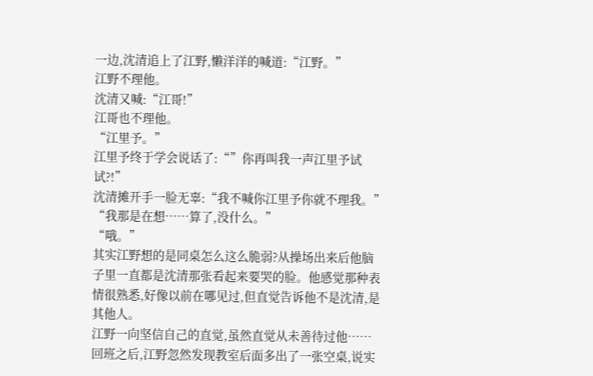一边,沈清追上了江野,懒洋洋的喊道:“江野。”
江野不理他。
沈清又喊:“江哥!”
江哥也不理他。
“江里予。”
江里予终于学会说话了:“”你再叫我一声江里予试试?!”
沈清摊开手一脸无辜:“我不喊你江里予你就不理我。”
“我那是在想……算了,没什么。”
“哦。”
其实江野想的是同桌怎么这么脆弱?从操场出来后他脑子里一直都是沈清那张看起来要哭的脸。他感觉那种表情很熟悉,好像以前在哪见过,但直觉告诉他不是沈清,是其他人。
江野一向坚信自己的直觉,虽然直觉从未善待过他……
回班之后,江野忽然发现教室后面多出了一张空桌,说实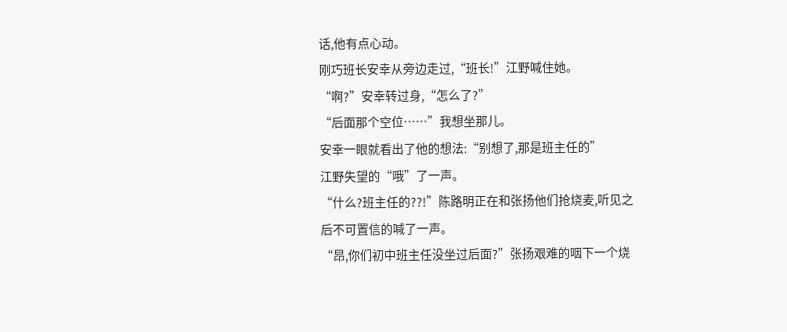话,他有点心动。
刚巧班长安幸从旁边走过,“班长!”江野喊住她。
“啊?”安幸转过身,“怎么了?”
“后面那个空位……”我想坐那儿。
安幸一眼就看出了他的想法:“别想了,那是班主任的”
江野失望的“哦”了一声。
“什么?班主任的??!”陈路明正在和张扬他们抢烧麦,听见之后不可置信的喊了一声。
“昂,你们初中班主任没坐过后面?”张扬艰难的咽下一个烧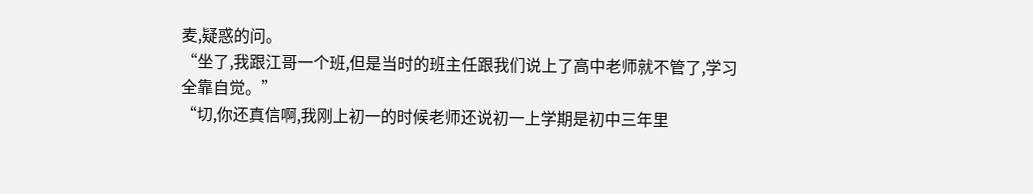麦,疑惑的问。
“坐了,我跟江哥一个班,但是当时的班主任跟我们说上了高中老师就不管了,学习全靠自觉。”
“切,你还真信啊,我刚上初一的时候老师还说初一上学期是初中三年里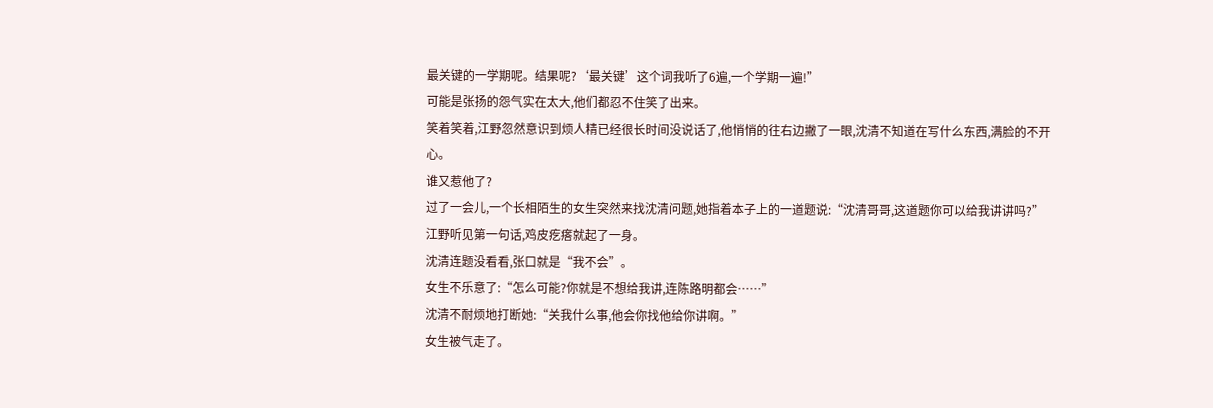最关键的一学期呢。结果呢?‘最关键’这个词我听了6遍,一个学期一遍!”
可能是张扬的怨气实在太大,他们都忍不住笑了出来。
笑着笑着,江野忽然意识到烦人精已经很长时间没说话了,他悄悄的往右边撇了一眼,沈清不知道在写什么东西,满脸的不开心。
谁又惹他了?
过了一会儿,一个长相陌生的女生突然来找沈清问题,她指着本子上的一道题说:“沈清哥哥,这道题你可以给我讲讲吗?”
江野听见第一句话,鸡皮疙瘩就起了一身。
沈清连题没看看,张口就是“我不会”。
女生不乐意了:“怎么可能?你就是不想给我讲,连陈路明都会……”
沈清不耐烦地打断她:“关我什么事,他会你找他给你讲啊。”
女生被气走了。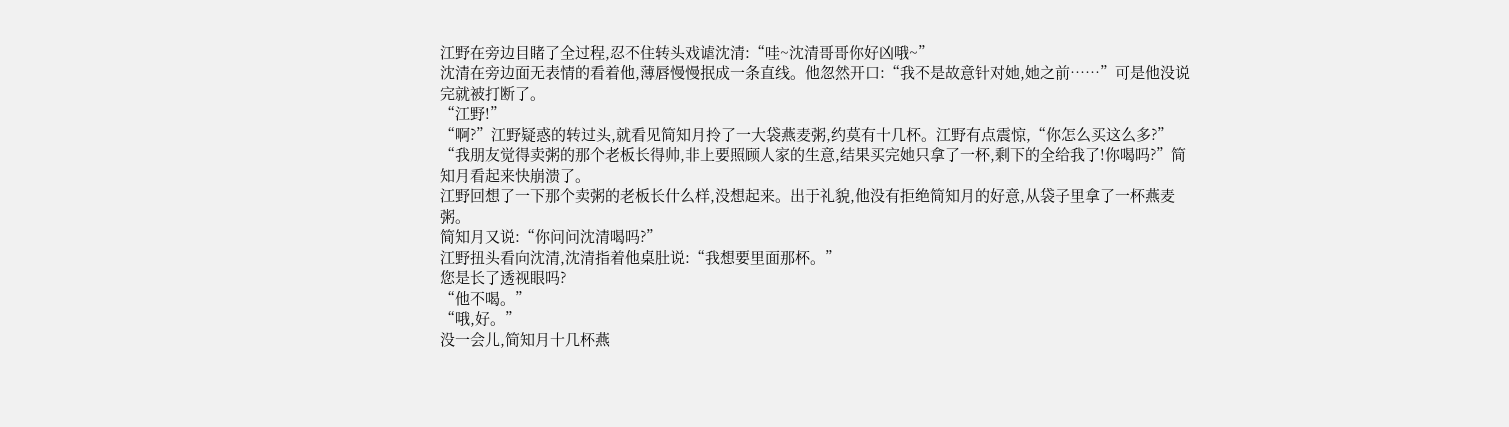江野在旁边目睹了全过程,忍不住转头戏谑沈清:“哇~沈清哥哥你好凶哦~”
沈清在旁边面无表情的看着他,薄唇慢慢抿成一条直线。他忽然开口:“我不是故意针对她,她之前……”可是他没说完就被打断了。
“江野!”
“啊?”江野疑惑的转过头,就看见简知月拎了一大袋燕麦粥,约莫有十几杯。江野有点震惊,“你怎么买这么多?”
“我朋友觉得卖粥的那个老板长得帅,非上要照顾人家的生意,结果买完她只拿了一杯,剩下的全给我了!你喝吗?”简知月看起来快崩溃了。
江野回想了一下那个卖粥的老板长什么样,没想起来。出于礼貌,他没有拒绝简知月的好意,从袋子里拿了一杯燕麦粥。
简知月又说:“你问问沈清喝吗?”
江野扭头看向沈清,沈清指着他桌肚说:“我想要里面那杯。”
您是长了透视眼吗?
“他不喝。”
“哦,好。”
没一会儿,简知月十几杯燕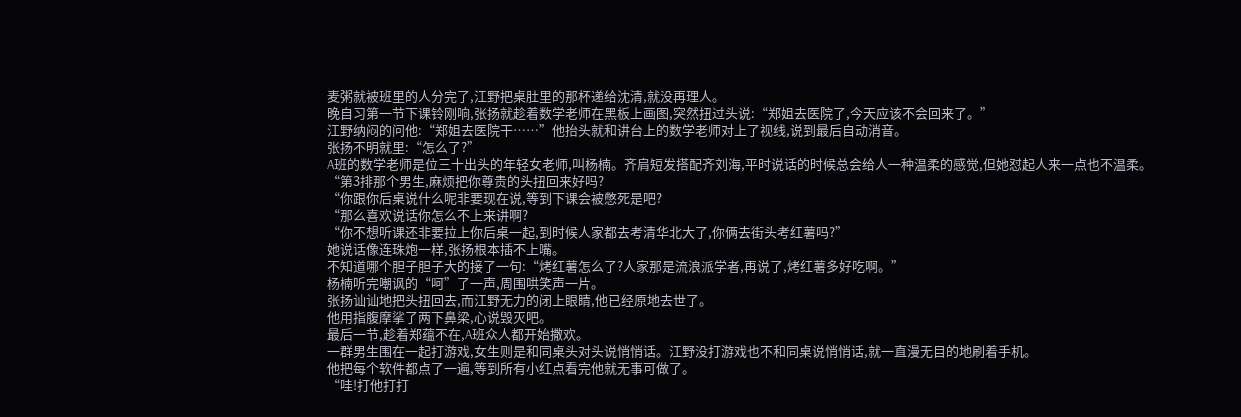麦粥就被班里的人分完了,江野把桌肚里的那杯递给沈清,就没再理人。
晚自习第一节下课铃刚响,张扬就趁着数学老师在黑板上画图,突然扭过头说:“郑姐去医院了,今天应该不会回来了。”
江野纳闷的问他:“郑姐去医院干……”他抬头就和讲台上的数学老师对上了视线,说到最后自动消音。
张扬不明就里:“怎么了?”
A班的数学老师是位三十出头的年轻女老师,叫杨楠。齐肩短发搭配齐刘海,平时说话的时候总会给人一种温柔的感觉,但她怼起人来一点也不温柔。
“第3排那个男生,麻烦把你尊贵的头扭回来好吗?
“你跟你后桌说什么呢非要现在说,等到下课会被憋死是吧?
“那么喜欢说话你怎么不上来讲啊?
“你不想听课还非要拉上你后桌一起,到时候人家都去考清华北大了,你俩去街头考红薯吗?”
她说话像连珠炮一样,张扬根本插不上嘴。
不知道哪个胆子胆子大的接了一句:“烤红薯怎么了?人家那是流浪派学者,再说了,烤红薯多好吃啊。”
杨楠听完嘲讽的“呵”了一声,周围哄笑声一片。
张扬讪讪地把头扭回去,而江野无力的闭上眼睛,他已经原地去世了。
他用指腹摩挲了两下鼻梁,心说毁灭吧。
最后一节,趁着郑蕴不在,A班众人都开始撒欢。
一群男生围在一起打游戏,女生则是和同桌头对头说悄悄话。江野没打游戏也不和同桌说悄悄话,就一直漫无目的地刷着手机。
他把每个软件都点了一遍,等到所有小红点看完他就无事可做了。
“哇!打他打打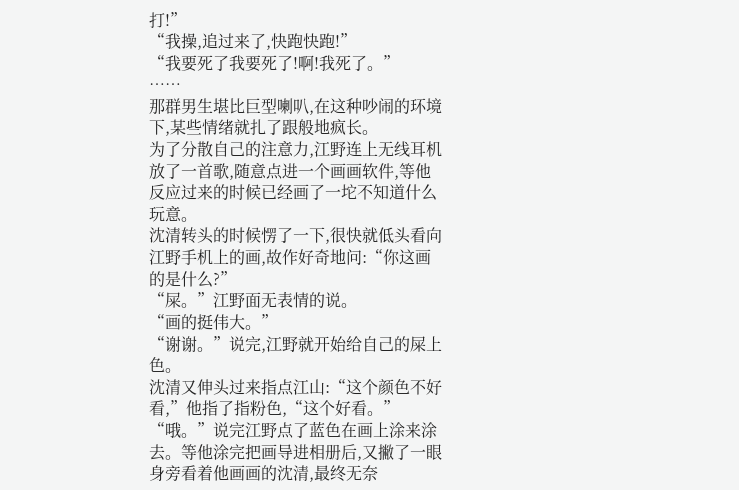打!”
“我操,追过来了,快跑快跑!”
“我要死了我要死了!啊!我死了。”
……
那群男生堪比巨型喇叭,在这种吵闹的环境下,某些情绪就扎了跟般地疯长。
为了分散自己的注意力,江野连上无线耳机放了一首歌,随意点进一个画画软件,等他反应过来的时候已经画了一坨不知道什么玩意。
沈清转头的时候愣了一下,很快就低头看向江野手机上的画,故作好奇地问:“你这画的是什么?”
“屎。”江野面无表情的说。
“画的挺伟大。”
“谢谢。”说完,江野就开始给自己的屎上色。
沈清又伸头过来指点江山:“这个颜色不好看,”他指了指粉色,“这个好看。”
“哦。”说完江野点了蓝色在画上涂来涂去。等他涂完把画导进相册后,又撇了一眼身旁看着他画画的沈清,最终无奈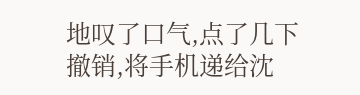地叹了口气,点了几下撤销,将手机递给沈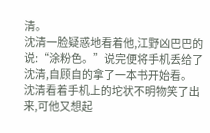清。
沈清一脸疑惑地看着他,江野凶巴巴的说:“涂粉色。”说完便将手机丢给了沈清,自顾自的拿了一本书开始看。
沈清看着手机上的坨状不明物笑了出来,可他又想起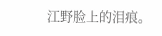江野脸上的泪痕。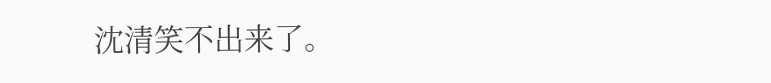沈清笑不出来了。